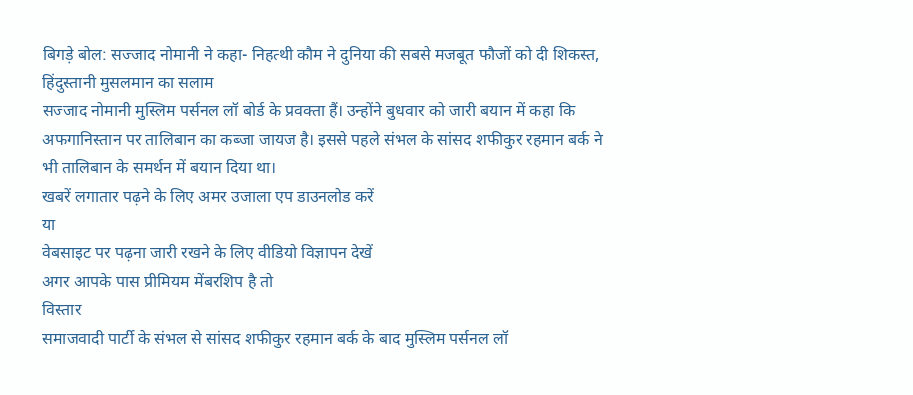बिगड़े बोल: सज्जाद नोमानी ने कहा- निहत्थी कौम ने दुनिया की सबसे मजबूत फौजों को दी शिकस्त, हिंदुस्तानी मुसलमान का सलाम
सज्जाद नोमानी मुस्लिम पर्सनल लॉ बोर्ड के प्रवक्ता हैं। उन्होंने बुधवार को जारी बयान में कहा कि अफगानिस्तान पर तालिबान का कब्जा जायज है। इससे पहले संभल के सांसद शफीकुर रहमान बर्क ने भी तालिबान के समर्थन में बयान दिया था।
खबरें लगातार पढ़ने के लिए अमर उजाला एप डाउनलोड करें
या
वेबसाइट पर पढ़ना जारी रखने के लिए वीडियो विज्ञापन देखें
अगर आपके पास प्रीमियम मेंबरशिप है तो
विस्तार
समाजवादी पार्टी के संभल से सांसद शफीकुर रहमान बर्क के बाद मुस्लिम पर्सनल लॉ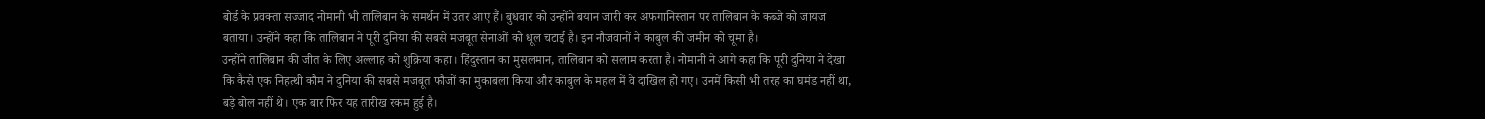बोर्ड के प्रवक्ता सज्जाद नोमानी भी तालिबान के समर्थन में उतर आए हैं। बुधवार को उन्होंने बयान जारी कर अफगानिस्तान पर तालिबान के कब्जे को जायज बताया। उन्होंने कहा कि तालिबान ने पूरी दुनिया की सबसे मजबूत सेनाओं को धूल चटाई है। इन नौजवानों ने काबुल की जमीन को चूमा है।
उन्होंने तालिबान की जीत के लिए अल्लाह को शुक्रिया कहा। हिंदुस्तान का मुसलमान, तालिबान को सलाम करता है। नोमानी ने आगे कहा कि पूरी दुनिया ने देखा कि कैसे एक निहत्थी कौम ने दुनिया की सबसे मजबूत फौजों का मुकाबला किया और काबुल के महल में वे दाखिल हो गए। उनमें किसी भी तरह का घमंड नहीं था, बड़े बोल नहीं थे। एक बार फिर यह तारीख रकम हुई है।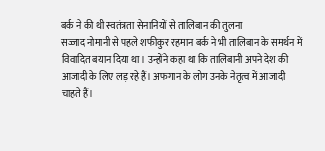बर्क ने की थी स्वतंत्रता सेनानियों से तालिबान की तुलना
सज्जाद नोमानी से पहले शफीकुर रहमान बर्क ने भी तालिबान के समर्थन में विवादित बयान दिया था। उन्होंने कहा था कि तालिबानी अपने देश की आजादी के लिए लड़ रहे हैं। अफगान के लोग उनके नेतृत्व में आजादी चाहते हैं।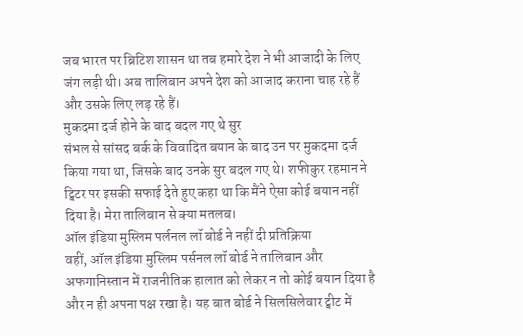जब भारत पर ब्रिटिश शासन था तब हमारे देश ने भी आजादी के लिए जंग लड़ी थी। अब तालिबान अपने देश को आजाद कराना चाह रहे हैं और उसके लिए लड़ रहे हैं।
मुकदमा दर्ज होने के बाद बदल गए थे सुर
संभल से सांसद बर्क के विवादित बयान के बाद उन पर मुकदमा दर्ज किया गया था, जिसके बाद उनके सुर बदल गए थे। शफीकुर रहमान ने ट्विटर पर इसकी सफाई देते हुए कहा था कि मैंने ऐसा कोई बयान नहीं दिया है। मेरा तालिबान से क्या मतलब।
ऑल इंडिया मुस्लिम पर्लनल लॉ बोर्ड ने नहीं दी प्रतिक्रिया
वहीं, ऑल इंडिया मुस्लिम पर्सनल लॉ बोर्ड ने तालिबान और अफगानिस्तान में राजनीतिक हालात को लेकर न तो कोई बयान दिया है और न ही अपना पक्ष रखा है। यह बात बोर्ड ने सिलसिलेवार ट्वीट में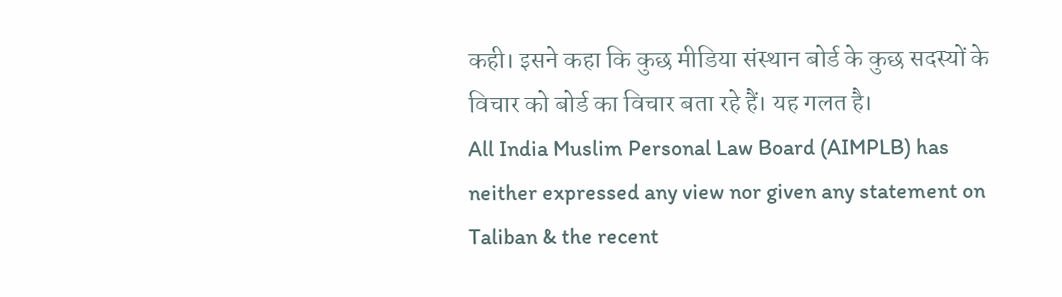कही। इसने कहा कि कुछ मीडिया संस्थान बोर्ड के कुछ सदस्यों के विचार को बोर्ड का विचार बता रहे हैं। यह गलत है।
All India Muslim Personal Law Board (AIMPLB) has neither expressed any view nor given any statement on Taliban & the recent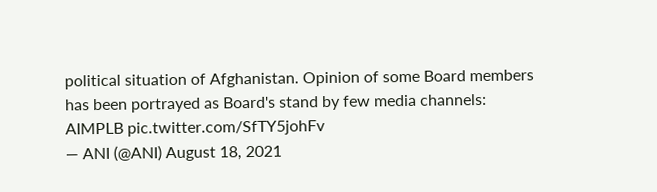political situation of Afghanistan. Opinion of some Board members has been portrayed as Board's stand by few media channels: AIMPLB pic.twitter.com/SfTY5johFv
— ANI (@ANI) August 18, 2021